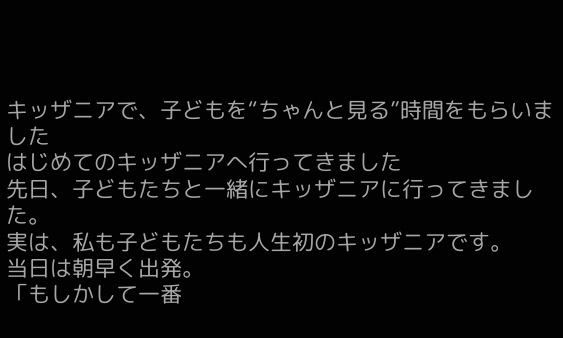キッザニアで、子どもを“ちゃんと見る”時間をもらいました
はじめてのキッザニアへ行ってきました
先日、子どもたちと一緒にキッザニアに行ってきました。
実は、私も子どもたちも人生初のキッザニアです。
当日は朝早く出発。
「もしかして一番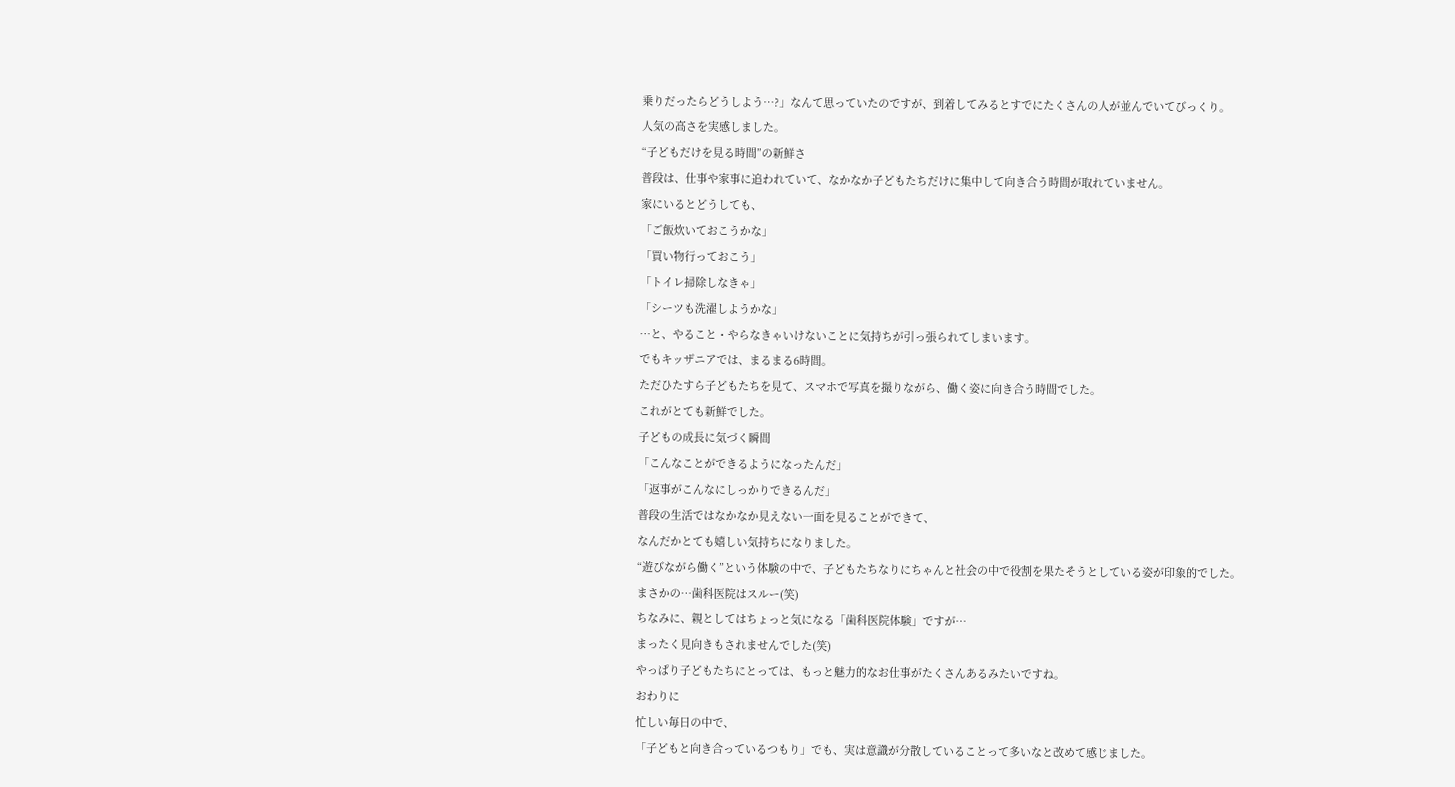乗りだったらどうしよう…?」なんて思っていたのですが、到着してみるとすでにたくさんの人が並んでいてびっくり。
人気の高さを実感しました。
“子どもだけを見る時間”の新鮮さ
普段は、仕事や家事に追われていて、なかなか子どもたちだけに集中して向き合う時間が取れていません。
家にいるとどうしても、
「ご飯炊いておこうかな」
「買い物行っておこう」
「トイレ掃除しなきゃ」
「シーツも洗濯しようかな」
…と、やること・やらなきゃいけないことに気持ちが引っ張られてしまいます。
でもキッザニアでは、まるまる6時間。
ただひたすら子どもたちを見て、スマホで写真を撮りながら、働く姿に向き合う時間でした。
これがとても新鮮でした。
子どもの成長に気づく瞬間
「こんなことができるようになったんだ」
「返事がこんなにしっかりできるんだ」
普段の生活ではなかなか見えない一面を見ることができて、
なんだかとても嬉しい気持ちになりました。
“遊びながら働く”という体験の中で、子どもたちなりにちゃんと社会の中で役割を果たそうとしている姿が印象的でした。
まさかの…歯科医院はスルー(笑)
ちなみに、親としてはちょっと気になる「歯科医院体験」ですが…
まったく見向きもされませんでした(笑)
やっぱり子どもたちにとっては、もっと魅力的なお仕事がたくさんあるみたいですね。
おわりに
忙しい毎日の中で、
「子どもと向き合っているつもり」でも、実は意識が分散していることって多いなと改めて感じました。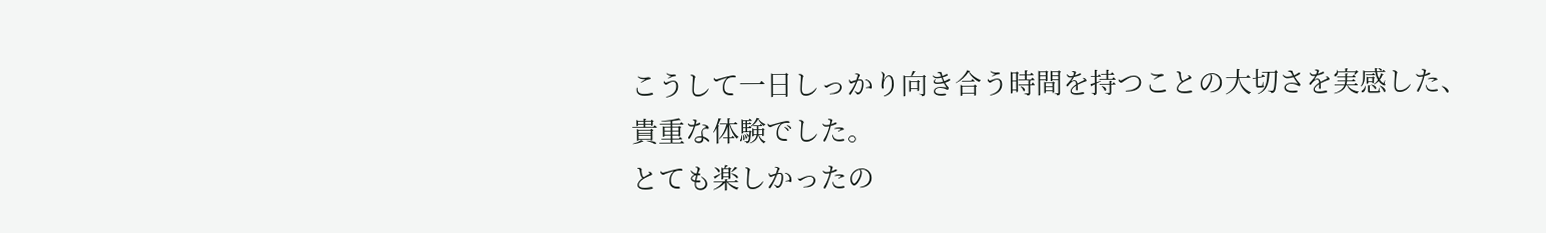こうして一日しっかり向き合う時間を持つことの大切さを実感した、貴重な体験でした。
とても楽しかったの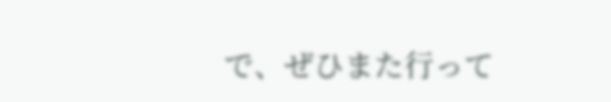で、ぜひまた行って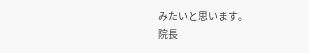みたいと思います。
院長